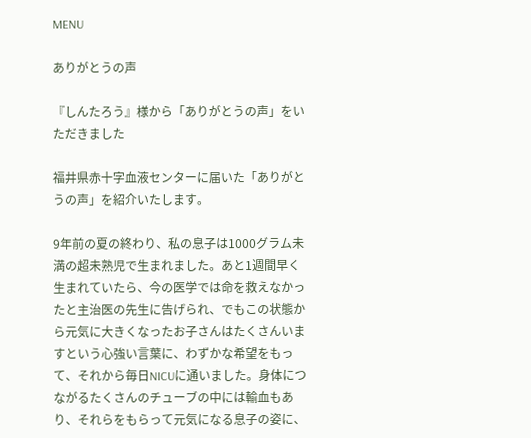MENU

ありがとうの声

『しんたろう』様から「ありがとうの声」をいただきました

福井県赤十字血液センターに届いた「ありがとうの声」を紹介いたします。

9年前の夏の終わり、私の息子は1000グラム未満の超未熟児で生まれました。あと1週間早く生まれていたら、今の医学では命を救えなかったと主治医の先生に告げられ、でもこの状態から元気に大きくなったお子さんはたくさんいますという心強い言葉に、わずかな希望をもって、それから毎日NICUに通いました。身体につながるたくさんのチューブの中には輸血もあり、それらをもらって元気になる息子の姿に、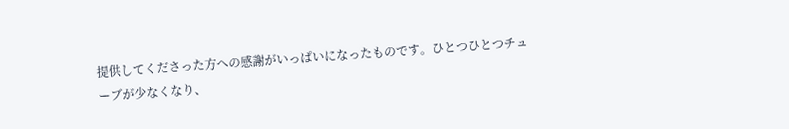提供してくださった方への感謝がいっぱいになったものです。ひとつひとつチューブが少なくなり、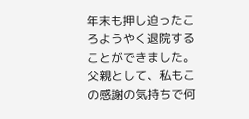年末も押し迫ったころようやく退院することができました。父親として、私もこの感謝の気持ちで何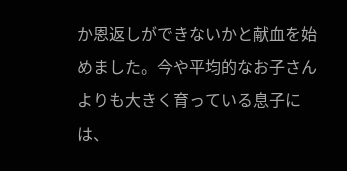か恩返しができないかと献血を始めました。今や平均的なお子さんよりも大きく育っている息子には、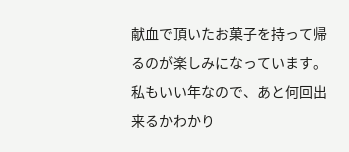献血で頂いたお菓子を持って帰るのが楽しみになっています。私もいい年なので、あと何回出来るかわかり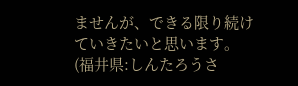ませんが、できる限り続けていきたいと思います。(福井県:しんたろうさ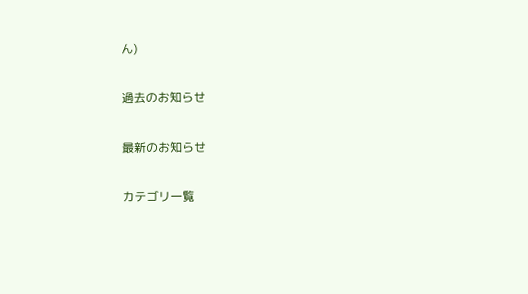ん)

過去のお知らせ

最新のお知らせ

カテゴリ一覧